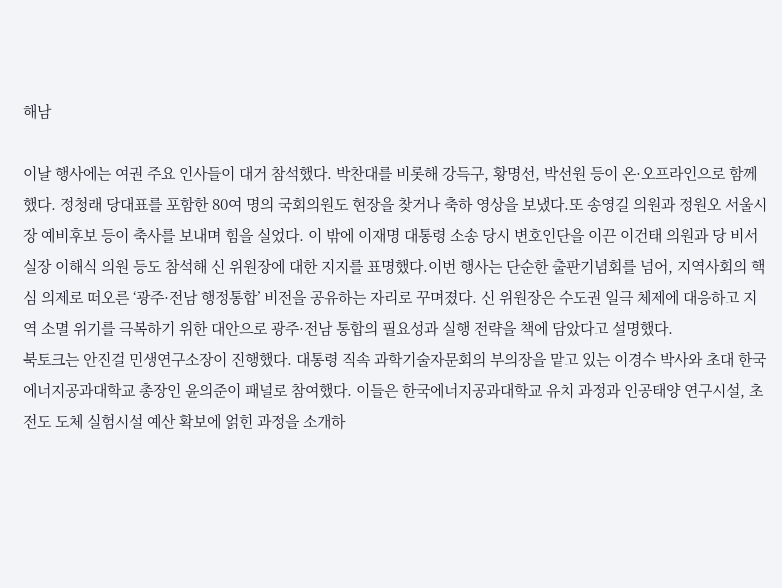해남

이날 행사에는 여권 주요 인사들이 대거 참석했다. 박찬대를 비롯해 강득구, 황명선, 박선원 등이 온·오프라인으로 함께했다. 정청래 당대표를 포함한 80여 명의 국회의원도 현장을 찾거나 축하 영상을 보냈다.또 송영길 의원과 정원오 서울시장 예비후보 등이 축사를 보내며 힘을 실었다. 이 밖에 이재명 대통령 소송 당시 변호인단을 이끈 이건태 의원과 당 비서실장 이해식 의원 등도 참석해 신 위원장에 대한 지지를 표명했다.이번 행사는 단순한 출판기념회를 넘어, 지역사회의 핵심 의제로 떠오른 ‘광주·전남 행정통합’ 비전을 공유하는 자리로 꾸며졌다. 신 위원장은 수도권 일극 체제에 대응하고 지역 소멸 위기를 극복하기 위한 대안으로 광주·전남 통합의 필요성과 실행 전략을 책에 담았다고 설명했다.
북토크는 안진걸 민생연구소장이 진행했다. 대통령 직속 과학기술자문회의 부의장을 맡고 있는 이경수 박사와 초대 한국에너지공과대학교 총장인 윤의준이 패널로 참여했다. 이들은 한국에너지공과대학교 유치 과정과 인공태양 연구시설, 초전도 도체 실험시설 예산 확보에 얽힌 과정을 소개하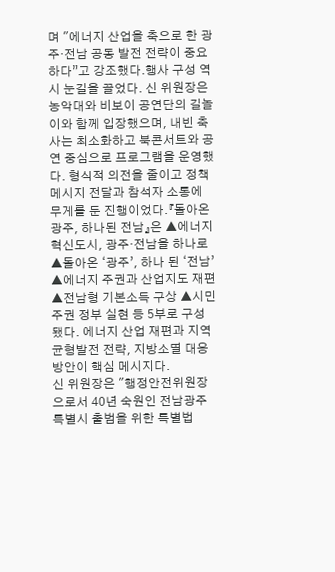며 "에너지 산업을 축으로 한 광주·전남 공동 발전 전략이 중요하다”고 강조했다.행사 구성 역시 눈길을 끌었다. 신 위원장은 농악대와 비보이 공연단의 길놀이와 함께 입장했으며, 내빈 축사는 최소화하고 북콘서트와 공연 중심으로 프로그램을 운영했다. 형식적 의전을 줄이고 정책 메시지 전달과 참석자 소통에 무게를 둔 진행이었다.『돌아온 광주, 하나된 전남』은 ▲에너지 혁신도시, 광주·전남을 하나로 ▲돌아온 ‘광주’, 하나 된 ‘전남’ ▲에너지 주권과 산업지도 재편 ▲전남형 기본소득 구상 ▲시민주권 정부 실현 등 5부로 구성됐다. 에너지 산업 재편과 지역 균형발전 전략, 지방소멸 대응 방안이 핵심 메시지다.
신 위원장은 "행정안전위원장으로서 40년 숙원인 전남광주특별시 출범을 위한 특별법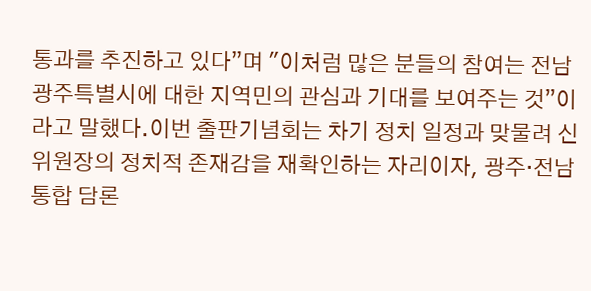통과를 추진하고 있다”며 "이처럼 많은 분들의 참여는 전남광주특별시에 대한 지역민의 관심과 기대를 보여주는 것”이라고 말했다.이번 출판기념회는 차기 정치 일정과 맞물려 신 위원장의 정치적 존재감을 재확인하는 자리이자, 광주·전남 통합 담론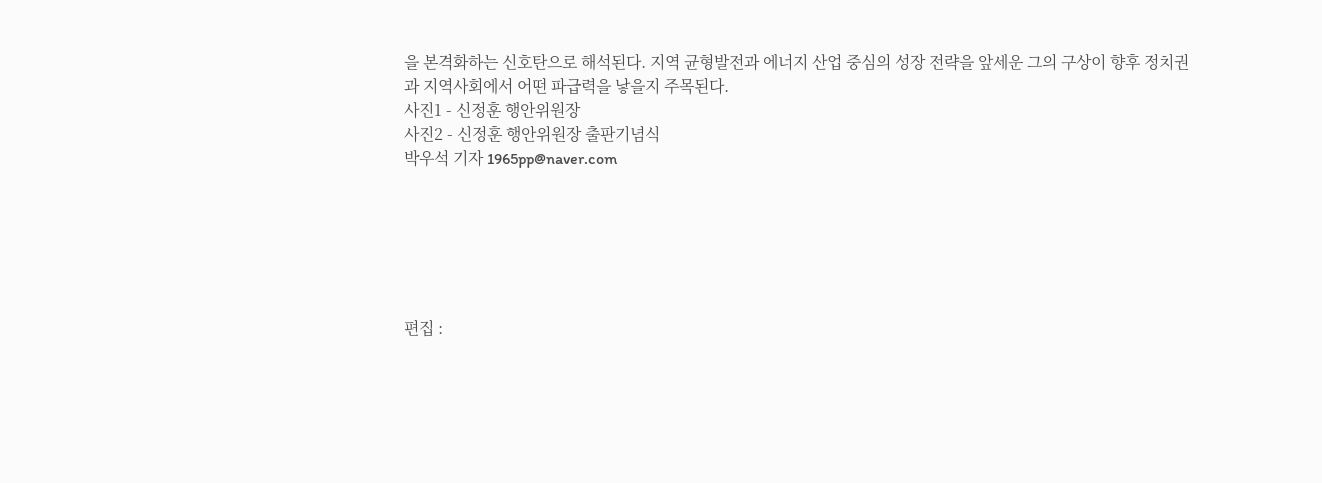을 본격화하는 신호탄으로 해석된다. 지역 균형발전과 에너지 산업 중심의 성장 전략을 앞세운 그의 구상이 향후 정치권과 지역사회에서 어떤 파급력을 낳을지 주목된다.
사진1 - 신정훈 행안위원장
사진2 - 신정훈 행안위원장 출판기념식
박우석 기자 1965pp@naver.com






편집 :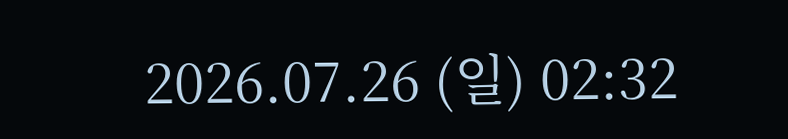2026.07.26 (일) 02:32